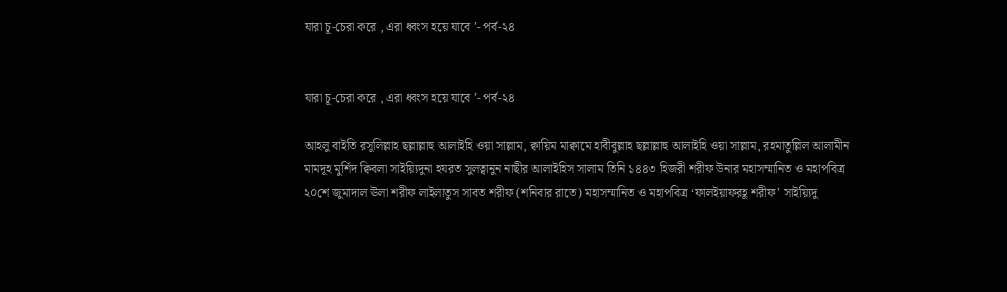যারা চূ-চেরা করে , এরা ধ্বংস হয়ে যাবে ’- পর্ব-২৪


যারা চূ-চেরা করে , এরা ধ্বংস হয়ে যাবে ’- পর্ব-২৪

আহলু বাইতি রসূলিল্লাহ ছল্লাল্লাহু আলাইহি ওয়া সাল্লাম, ক্বায়িম মাক্বামে হাবীবুল্লাহ ছল্লাল্লাহু আলাইহি ওয়া সাল্লাম, রহমাতুল্লিল আলামীন মামদূহ মুর্শিদ ক্বিবলা সাইয়্যিদুনা হযরত সুলত্বানুন নাছীর আলাইহিস সালাম তিনি ১৪৪৩ হিজরী শরীফ উনার মহাসম্মানিত ও মহাপবিত্র ২০শে জুমাদাল ঊলা শরীফ লাইলাতুস সাবত শরীফ (শনিবার রাতে) মহাসম্মানিত ও মহাপবিত্র ‘ফালইয়াফরহূ শরীফ’ সাইয়্যিদু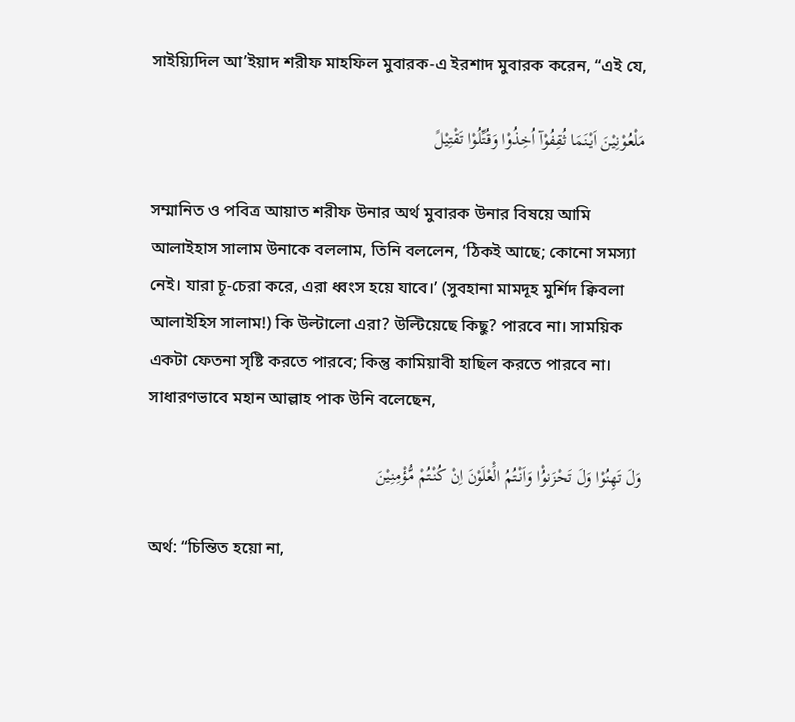সাইয়্যিদিল আ’ইয়াদ শরীফ মাহফিল মুবারক-এ ইরশাদ মুবারক করেন, “এই যে,

مَلْعُوْنِيْنَ اَيْنَمَا ثُقِفُوْآ اُخِذُوْا وَقُتِّلُوْا تَقْتِيْلً

সম্মানিত ও পবিত্র আয়াত শরীফ উনার অর্থ মুবারক উনার বিষয়ে আমি আলাইহাস সালাম উনাকে বললাম, তিনি বললেন, ‘ঠিকই আছে; কোনো সমস্যা নেই। যারা চূ-চেরা করে, এরা ধ্বংস হয়ে যাবে।’ (সুবহানা মামদূহ মুর্শিদ ক্বিবলা আলাইহিস সালাম!) কি উল্টালো এরা? উল্টিয়েছে কিছু? পারবে না। সাময়িক একটা ফেতনা সৃষ্টি করতে পারবে; কিন্তু কামিয়াবী হাছিল করতে পারবে না। সাধারণভাবে মহান আল্লাহ পাক উনি বলেছেন,

وَلَ تَهِنُوْا وَلَ تَحْزَنوُْا وَاَنْتُمُ الَْعْلَوْنَ اِنْ كُنْتُمْ مُّؤْمِنِيْنَ

অর্থ: “চিন্তিত হয়ো না,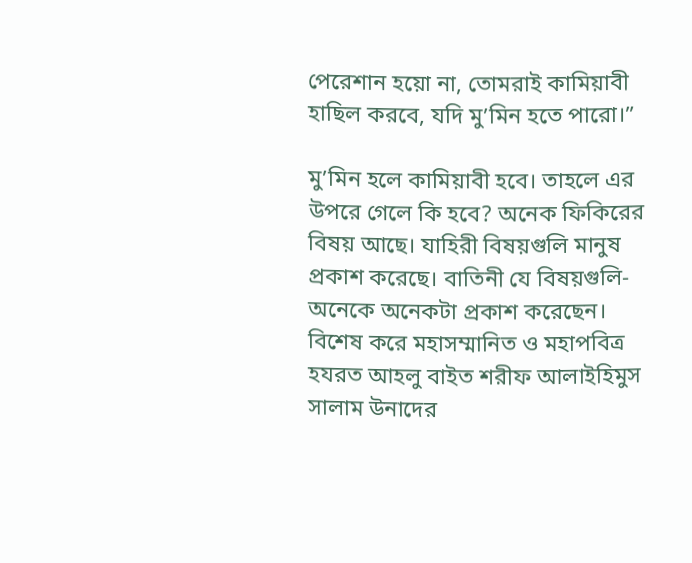পেরেশান হয়ো না, তোমরাই কামিয়াবী হাছিল করবে, যদি মু’মিন হতে পারো।”

মু’মিন হলে কামিয়াবী হবে। তাহলে এর উপরে গেলে কি হবে? অনেক ফিকিরের বিষয় আছে। যাহিরী বিষয়গুলি মানুষ প্রকাশ করেছে। বাতিনী যে বিষয়গুলি- অনেকে অনেকটা প্রকাশ করেছেন। বিশেষ করে মহাসম্মানিত ও মহাপবিত্র হযরত আহলু বাইত শরীফ আলাইহিমুস সালাম উনাদের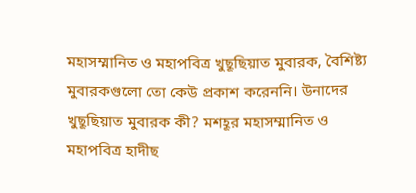মহাসম্মানিত ও মহাপবিত্র খুছূছিয়াত মুবারক, বৈশিষ্ট্য মুবারকগুলো তো কেউ প্রকাশ করেননি। উনাদের খুছূছিয়াত মুবারক কী? মশহূর মহাসম্মানিত ও মহাপবিত্র হাদীছ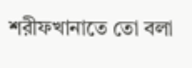শরীফখানাতে তো বলা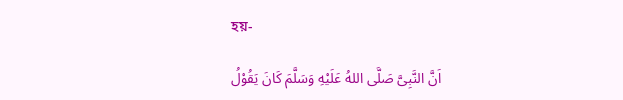হয়-

اَنَّ النَّبِىَّ صَلَّى اللهُ عَلَيْهِ وَسَلَّمَ كَانَ يَقُوْلُ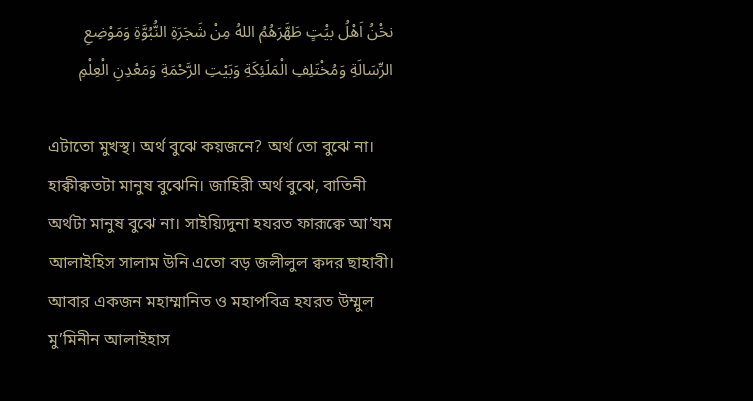نحَْنُ اَهْلُ بيَْتٍ طَهَّرَهُمُ اللهُ مِنْ شَجَرَةِ النُّبُوَّةِ وَمَوْضِعِ الرِّسَالَةِ وَمُخْتَلِفِ الْمَلَئِكَةِ وَبَيْتِ الرَّحْمَةِ وَمَعْدِنِ الْعِلْمِ

এটাতো মুখস্থ। অর্থ বুঝে কয়জনে? অর্থ তো বুঝে না। হাক্বীক্বতটা মানুষ বুঝেনি। জাহিরী অর্থ বুঝে, বাতিনী অর্থটা মানুষ বুঝে না। সাইয়্যিদুনা হযরত ফারূক্বে আ’যম আলাইহিস সালাম উনি এতো বড় জলীলুল ক্বদর ছাহাবী। আবার একজন মহাম্মানিত ও মহাপবিত্র হযরত উম্মুল মু’মিনীন আলাইহাস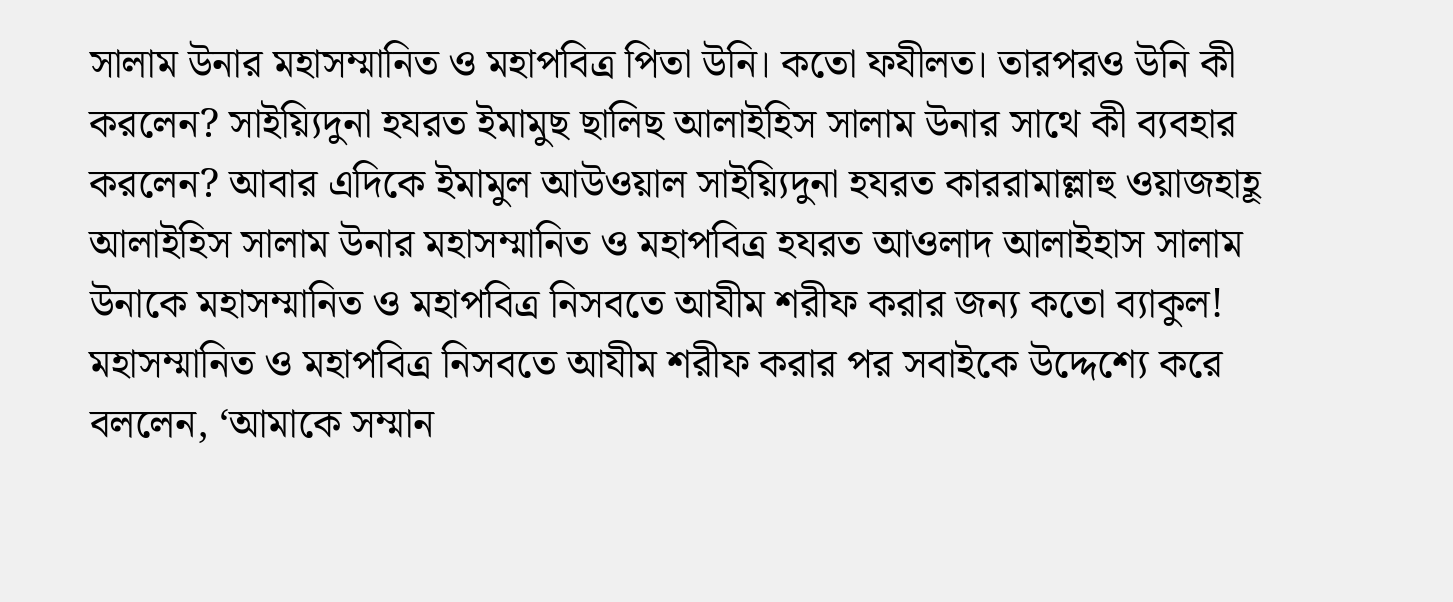সালাম উনার মহাসম্মানিত ও মহাপবিত্র পিতা উনি। কতো ফযীলত। তারপরও উনি কী করলেন? সাইয়্যিদুনা হযরত ইমামুছ ছালিছ আলাইহিস সালাম উনার সাথে কী ব্যবহার করলেন? আবার এদিকে ইমামুল আউওয়াল সাইয়্যিদুনা হযরত কাররামাল্লাহু ওয়াজহাহূ আলাইহিস সালাম উনার মহাসম্মানিত ও মহাপবিত্র হযরত আওলাদ আলাইহাস সালাম উনাকে মহাসম্মানিত ও মহাপবিত্র নিসবতে আযীম শরীফ করার জন্য কতো ব্যাকুল! মহাসম্মানিত ও মহাপবিত্র নিসবতে আযীম শরীফ করার পর সবাইকে উদ্দেশ্যে করে বললেন, ‘আমাকে সম্মান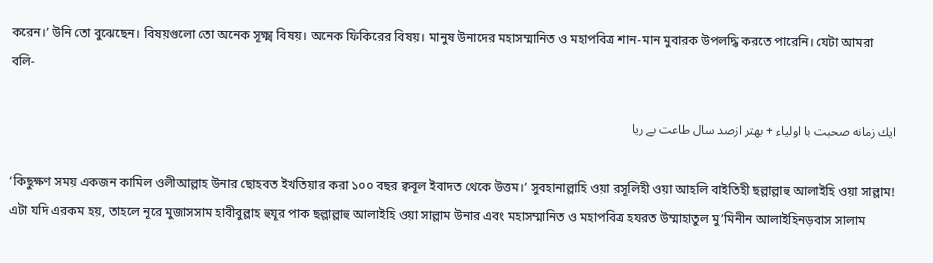করেন।’ উনি তো বুঝেছেন। বিষয়গুলো তো অনেক সূক্ষ্ম বিষয়। অনেক ফিকিরের বিষয়। মানুষ উনাদের মহাসম্মানিত ও মহাপবিত্র শান-মান মুবারক উপলদ্ধি করতে পারেনি। যেটা আমরা বলি-

ايك زمانه صحبت با اولياء + بهتر ازصد سال طاعت بے ريا

‘কিছুক্ষণ সময় একজন কামিল ওলীআল্লাহ উনার ছোহবত ইখতিয়ার করা ১০০ বছর ক্ববূল ইবাদত থেকে উত্তম।’ সুবহানাল্লাহি ওয়া রসূলিহী ওয়া আহলি বাইতিহী ছল্লাল্লাহু আলাইহি ওয়া সাল্লাম! এটা যদি এরকম হয়, তাহলে নূরে মুজাসসাম হাবীবুল্লাহ হুযূর পাক ছল্লাল্লাহু আলাইহি ওয়া সাল্লাম উনার এবং মহাসম্মানিত ও মহাপবিত্র হযরত উম্মাহাতুল মু’মিনীন আলাইহিনড়বাস সালাম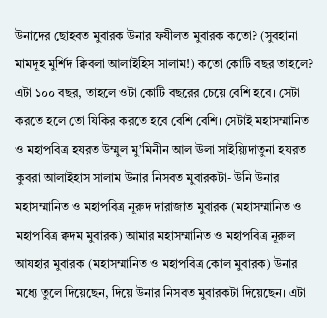উনাদের ছোহবত মুবারক উনার ফযীলত মুবারক কতো? (সুবহানা মামদূহ মুর্শিদ ক্বিবলা আলাইহিস সালাম!) কতো কোটি বছর তাহলে? এটা ১০০ বছর, তাহলে ওটা কোটি বছরের চেয়ে বেশি হবে। সেটা করতে হলে তো যিকির করতে হবে বেশি বেশি। সেটাই মহাসম্মানিত ও মহাপবিত্র হযরত উম্মুল মু’মিনীন আল ঊলা সাইয়্যিদাতুনা হযরত কুবরা আলাইহাস সালাম উনার নিসবত মুবারকটা- উনি উনার মহাসম্মানিত ও মহাপবিত্র নূরুদ দারাজাত মুবারক (মহাসম্মানিত ও মহাপবিত্র ক্বদম মুবারক) আমার মহাসম্মানিত ও মহাপবিত্র নূরুল আযহার মুবারক (মহাসম্মানিত ও মহাপবিত্র কোল মুবারক) উনার মধ্যে তুলে দিয়েছেন, দিয়ে উনার নিসবত মুবারকটা দিয়েছেন। এটা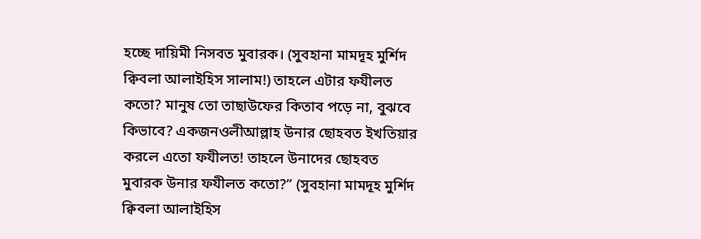হচ্ছে দায়িমী নিসবত মুবারক। (সুবহানা মামদূহ মুর্শিদ ক্বিবলা আলাইহিস সালাম!) তাহলে এটার ফযীলত কতো? মানুষ তো তাছাউফের কিতাব পড়ে না, বুঝবে কিভাবে? একজনওলীআল্লাহ উনার ছোহবত ইখতিয়ার করলে এতো ফযীলত! তাহলে উনাদের ছোহবত মুবারক উনার ফযীলত কতো?” (সুবহানা মামদূহ মুর্শিদ ক্বিবলা আলাইহিস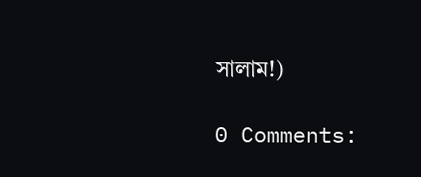সালাম!)

0 Comments: